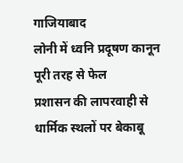गाजियाबाद
लोनी में ध्वनि प्रदूषण कानून पूरी तरह से फेल
प्रशासन की लापरवाही से धार्मिक स्थलों पर बेकाबू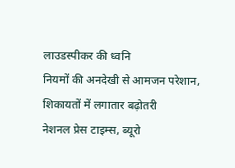लाउडस्पीकर की ध्वनि
नियमों की अनदेखी से आमजन परेशान, शिकायतों में लगातार बढ़ोतरी
नेशनल प्रेस टाइम्स, ब्यूरो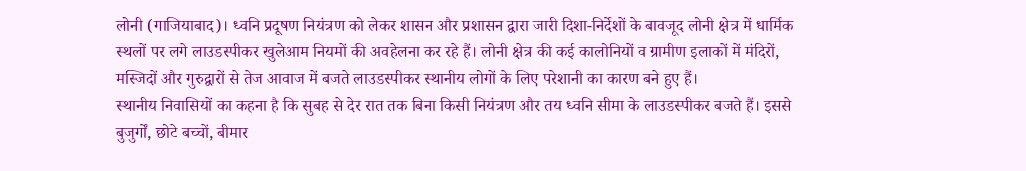लोनी (गाजियाबाद)। ध्वनि प्रदूषण नियंत्रण को लेकर शासन और प्रशासन द्वारा जारी दिशा-निर्देशों के बावजूद लोनी क्षेत्र में धार्मिक स्थलों पर लगे लाउडस्पीकर खुलेआम नियमों की अवहेलना कर रहे हैं। लोनी क्षेत्र की कई कालोनियों व ग्रामीण इलाकों में मंदिरों, मस्जिदों और गुरुद्वारों से तेज आवाज में बजते लाउडस्पीकर स्थानीय लोगों के लिए परेशानी का कारण बने हुए हैं।
स्थानीय निवासियों का कहना है कि सुबह से देर रात तक बिना किसी नियंत्रण और तय ध्वनि सीमा के लाउडस्पीकर बजते हैं। इससे बुजुर्गों, छोटे बच्चों, बीमार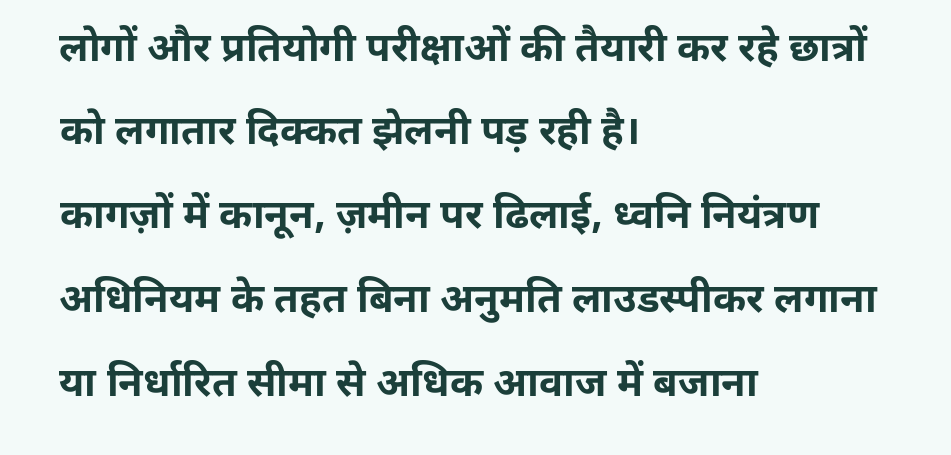लोगों और प्रतियोगी परीक्षाओं की तैयारी कर रहे छात्रों को लगातार दिक्कत झेलनी पड़ रही है।
कागज़ों में कानून, ज़मीन पर ढिलाई, ध्वनि नियंत्रण अधिनियम के तहत बिना अनुमति लाउडस्पीकर लगाना या निर्धारित सीमा से अधिक आवाज में बजाना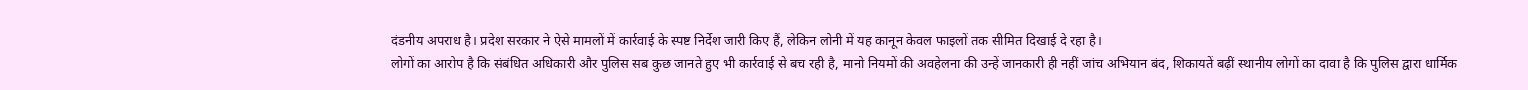दंडनीय अपराध है। प्रदेश सरकार ने ऐसे मामलों में कार्रवाई के स्पष्ट निर्देश जारी किए हैं, लेकिन लोनी में यह कानून केवल फाइलों तक सीमित दिखाई दे रहा है।
लोगों का आरोप है कि संबंधित अधिकारी और पुलिस सब कुछ जानते हुए भी कार्रवाई से बच रही है, मानो नियमों की अवहेलना की उन्हें जानकारी ही नहीं जांच अभियान बंद, शिकायतें बढ़ीं स्थानीय लोगों का दावा है कि पुलिस द्वारा धार्मिक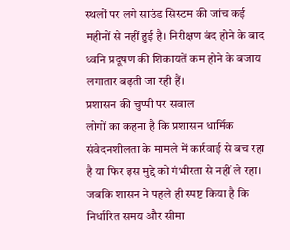स्थलों पर लगे साउंड सिस्टम की जांच कई महीनों से नहीं हुई है। निरीक्षण बंद होने के बाद ध्वनि प्रदूषण की शिकायतें कम होने के बजाय लगातार बढ़ती जा रही हैं।
प्रशासन की चुप्पी पर सवाल
लोगों का कहना है कि प्रशासन धार्मिक संवेदनशीलता के मामले में कार्रवाई से बच रहा है या फिर इस मुद्दे को गंभीरता से नहीं ले रहा। जबकि शासन ने पहले ही स्पष्ट किया है कि निर्धारित समय और सीमा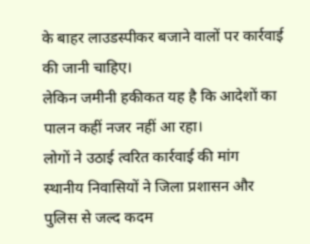के बाहर लाउडस्पीकर बजाने वालों पर कार्रवाई की जानी चाहिए।
लेकिन जमीनी हकीकत यह है कि आदेशों का पालन कहीं नजर नहीं आ रहा।
लोगों ने उठाई त्वरित कार्रवाई की मांग
स्थानीय निवासियों ने जिला प्रशासन और पुलिस से जल्द कदम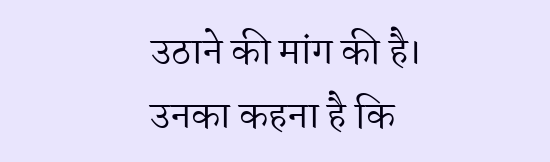उठाने की मांग की है। उनका कहना है कि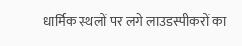धार्मिक स्थलों पर लगे लाउडस्पीकरों का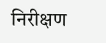निरीक्षण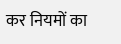कर नियमों का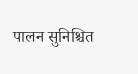पालन सुनिश्चित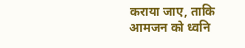कराया जाए, ताकि आमजन को ध्वनि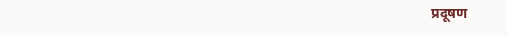प्रदूषण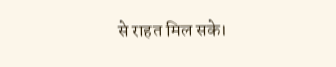से राहत मिल सके।